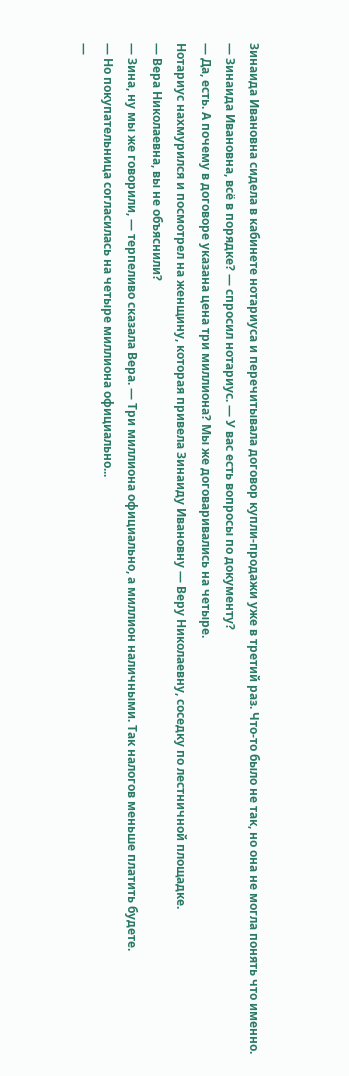Зинаида Ивановна сидела в кабинете нотариуса и перечитывала договор купли-продажи уже в третий раз. Что-то было не так, но она не могла понять что именно.
— Зинаида Ивановна, всё в порядке? — спросил нотариус. — У вас есть вопросы по документу?
— Да, есть. А почему в договоре указана цена три миллиона? Мы же договаривались на четыре.
Нотариус нахмурился и посмотрел на женщину, которая привела Зинаиду Ивановну — Веру Николаевну, соседку по лестничной площадке.
— Вера Николаевна, вы не объяснили?
— Зина, ну мы же говорили, — терпеливо сказала Вера. — Три миллиона официально, а миллион наличными. Так налогов меньше платить будете.
— Но покупательница согласилась на четыре миллиона официально...
—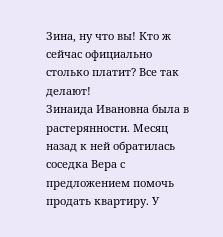Зина, ну что вы! Кто ж сейчас официально столько платит? Все так делают!
Зинаида Ивановна была в растерянности. Месяц назад к ней обратилась соседка Вера с предложением помочь продать квартиру. У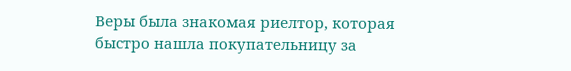Веры была знакомая риелтор, которая быстро нашла покупательницу за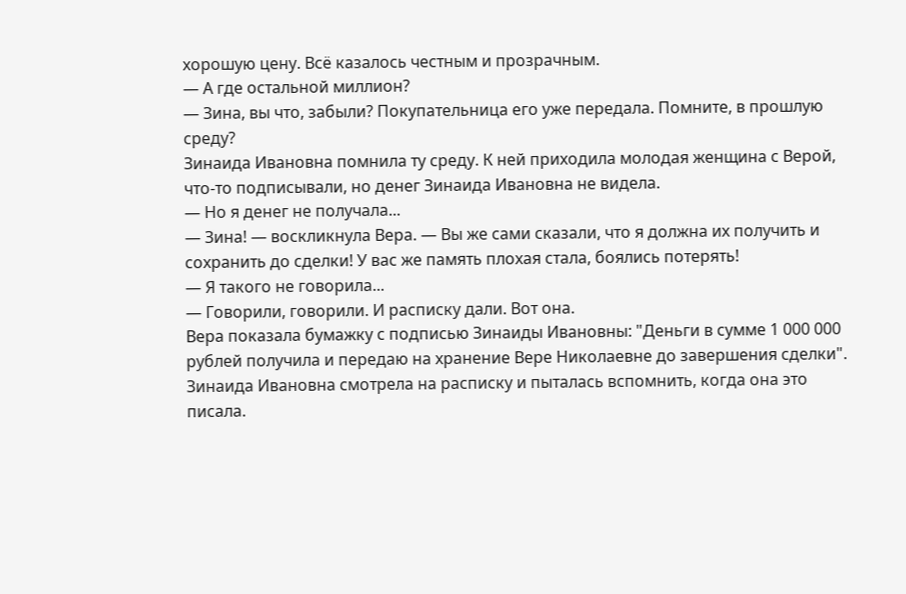хорошую цену. Всё казалось честным и прозрачным.
— А где остальной миллион?
— Зина, вы что, забыли? Покупательница его уже передала. Помните, в прошлую среду?
Зинаида Ивановна помнила ту среду. К ней приходила молодая женщина с Верой, что-то подписывали, но денег Зинаида Ивановна не видела.
— Но я денег не получала...
— Зина! — воскликнула Вера. — Вы же сами сказали, что я должна их получить и сохранить до сделки! У вас же память плохая стала, боялись потерять!
— Я такого не говорила...
— Говорили, говорили. И расписку дали. Вот она.
Вера показала бумажку с подписью Зинаиды Ивановны: "Деньги в сумме 1 000 000 рублей получила и передаю на хранение Вере Николаевне до завершения сделки".
Зинаида Ивановна смотрела на расписку и пыталась вспомнить, когда она это писала.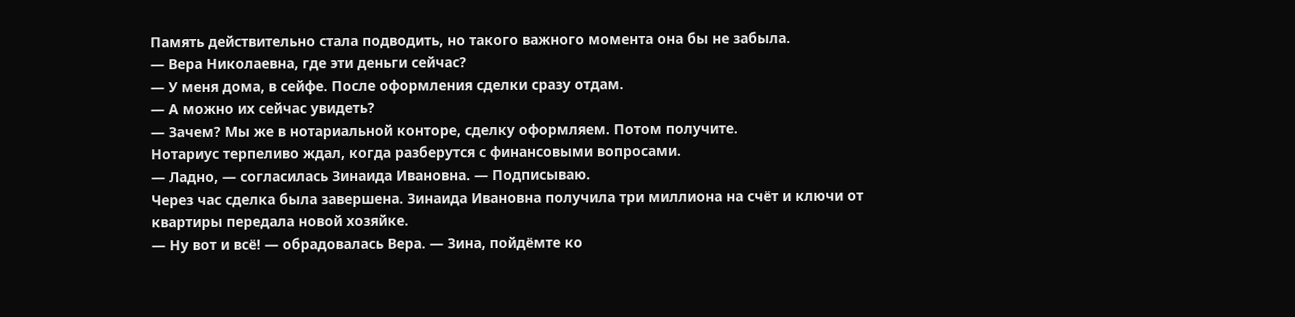Память действительно стала подводить, но такого важного момента она бы не забыла.
— Вера Николаевна, где эти деньги сейчас?
— У меня дома, в сейфе. После оформления сделки сразу отдам.
— А можно их сейчас увидеть?
— Зачем? Мы же в нотариальной конторе, сделку оформляем. Потом получите.
Нотариус терпеливо ждал, когда разберутся с финансовыми вопросами.
— Ладно, — согласилась Зинаида Ивановна. — Подписываю.
Через час сделка была завершена. Зинаида Ивановна получила три миллиона на счёт и ключи от квартиры передала новой хозяйке.
— Ну вот и всё! — обрадовалась Вера. — Зина, пойдёмте ко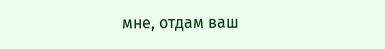мне, отдам ваш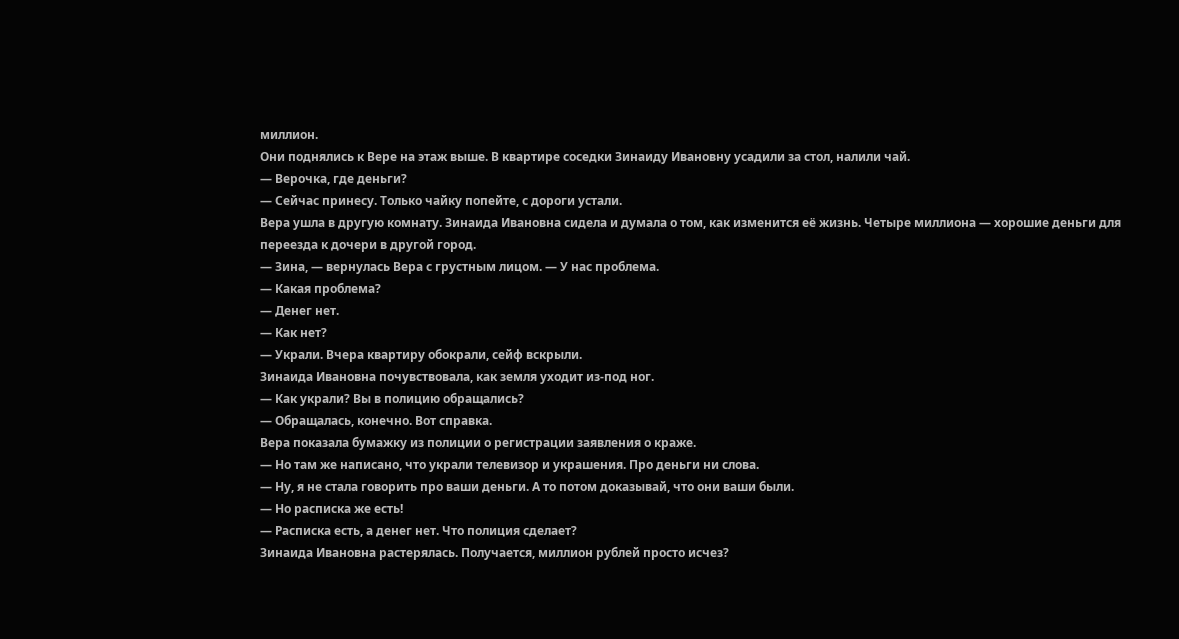миллион.
Они поднялись к Вере на этаж выше. В квартире соседки Зинаиду Ивановну усадили за стол, налили чай.
— Верочка, где деньги?
— Сейчас принесу. Только чайку попейте, с дороги устали.
Вера ушла в другую комнату. Зинаида Ивановна сидела и думала о том, как изменится её жизнь. Четыре миллиона — хорошие деньги для переезда к дочери в другой город.
— Зина, — вернулась Вера с грустным лицом. — У нас проблема.
— Какая проблема?
— Денег нет.
— Как нет?
— Украли. Вчера квартиру обокрали, сейф вскрыли.
Зинаида Ивановна почувствовала, как земля уходит из-под ног.
— Как украли? Вы в полицию обращались?
— Обращалась, конечно. Вот справка.
Вера показала бумажку из полиции о регистрации заявления о краже.
— Но там же написано, что украли телевизор и украшения. Про деньги ни слова.
— Ну, я не стала говорить про ваши деньги. А то потом доказывай, что они ваши были.
— Но расписка же есть!
— Расписка есть, а денег нет. Что полиция сделает?
Зинаида Ивановна растерялась. Получается, миллион рублей просто исчез?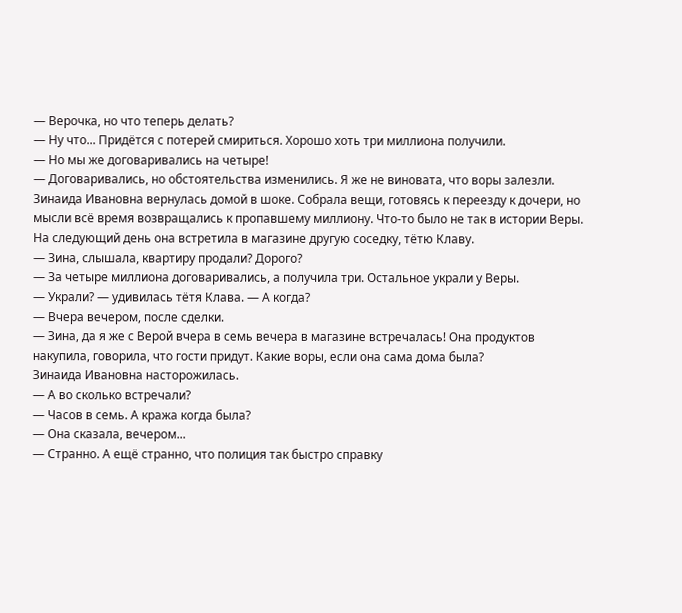— Верочка, но что теперь делать?
— Ну что... Придётся с потерей смириться. Хорошо хоть три миллиона получили.
— Но мы же договаривались на четыре!
— Договаривались, но обстоятельства изменились. Я же не виновата, что воры залезли.
Зинаида Ивановна вернулась домой в шоке. Собрала вещи, готовясь к переезду к дочери, но мысли всё время возвращались к пропавшему миллиону. Что-то было не так в истории Веры.
На следующий день она встретила в магазине другую соседку, тётю Клаву.
— Зина, слышала, квартиру продали? Дорого?
— За четыре миллиона договаривались, а получила три. Остальное украли у Веры.
— Украли? — удивилась тётя Клава. — А когда?
— Вчера вечером, после сделки.
— Зина, да я же с Верой вчера в семь вечера в магазине встречалась! Она продуктов накупила, говорила, что гости придут. Какие воры, если она сама дома была?
Зинаида Ивановна насторожилась.
— А во сколько встречали?
— Часов в семь. А кража когда была?
— Она сказала, вечером...
— Странно. А ещё странно, что полиция так быстро справку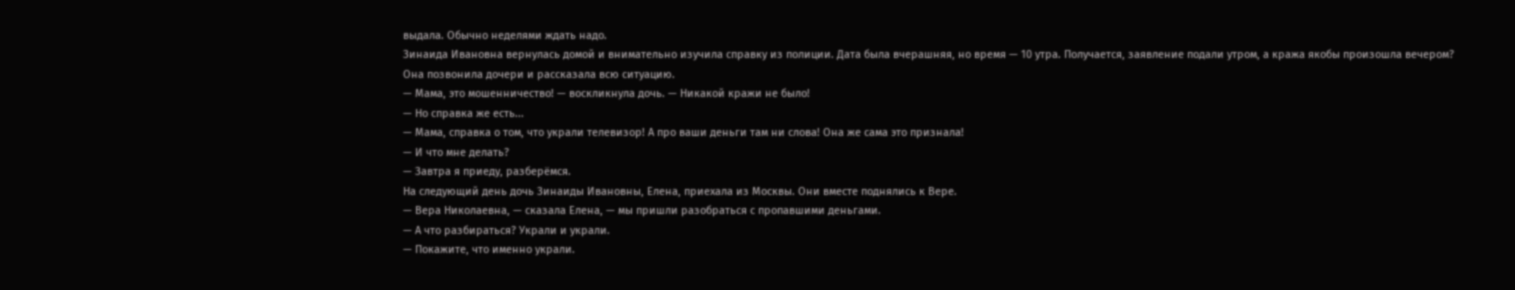выдала. Обычно неделями ждать надо.
Зинаида Ивановна вернулась домой и внимательно изучила справку из полиции. Дата была вчерашняя, но время — 10 утра. Получается, заявление подали утром, а кража якобы произошла вечером?
Она позвонила дочери и рассказала всю ситуацию.
— Мама, это мошенничество! — воскликнула дочь. — Никакой кражи не было!
— Но справка же есть...
— Мама, справка о том, что украли телевизор! А про ваши деньги там ни слова! Она же сама это признала!
— И что мне делать?
— Завтра я приеду, разберёмся.
На следующий день дочь Зинаиды Ивановны, Елена, приехала из Москвы. Они вместе поднялись к Вере.
— Вера Николаевна, — сказала Елена, — мы пришли разобраться с пропавшими деньгами.
— А что разбираться? Украли и украли.
— Покажите, что именно украли.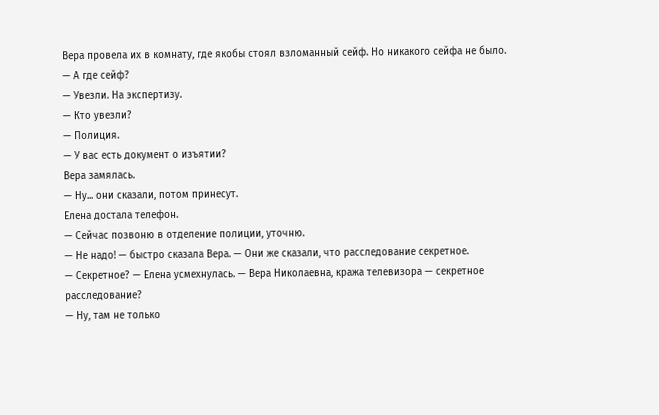Вера провела их в комнату, где якобы стоял взломанный сейф. Но никакого сейфа не было.
— А где сейф?
— Увезли. На экспертизу.
— Кто увезли?
— Полиция.
— У вас есть документ о изъятии?
Вера замялась.
— Ну... они сказали, потом принесут.
Елена достала телефон.
— Сейчас позвоню в отделение полиции, уточню.
— Не надо! — быстро сказала Вера. — Они же сказали, что расследование секретное.
— Секретное? — Елена усмехнулась. — Вера Николаевна, кража телевизора — секретное расследование?
— Ну, там не только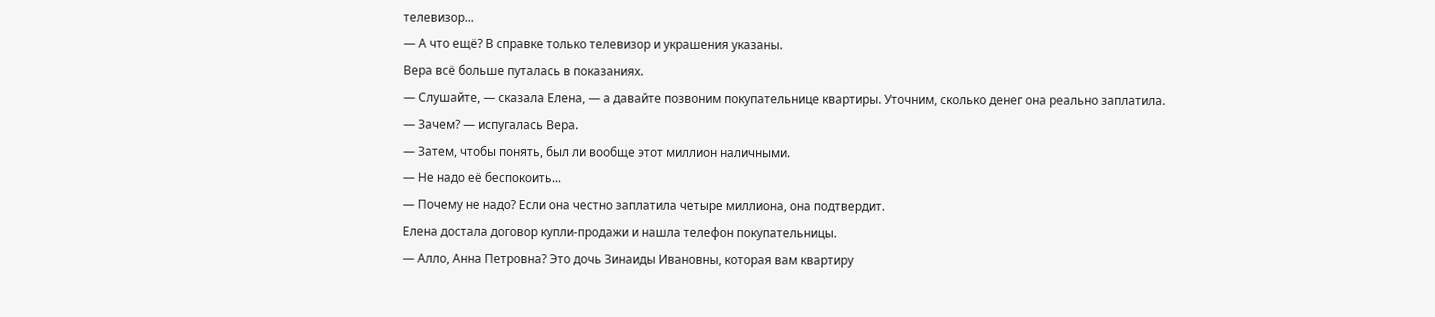телевизор...
— А что ещё? В справке только телевизор и украшения указаны.
Вера всё больше путалась в показаниях.
— Слушайте, — сказала Елена, — а давайте позвоним покупательнице квартиры. Уточним, сколько денег она реально заплатила.
— Зачем? — испугалась Вера.
— Затем, чтобы понять, был ли вообще этот миллион наличными.
— Не надо её беспокоить...
— Почему не надо? Если она честно заплатила четыре миллиона, она подтвердит.
Елена достала договор купли-продажи и нашла телефон покупательницы.
— Алло, Анна Петровна? Это дочь Зинаиды Ивановны, которая вам квартиру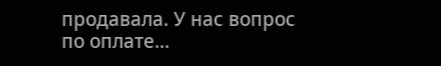продавала. У нас вопрос по оплате...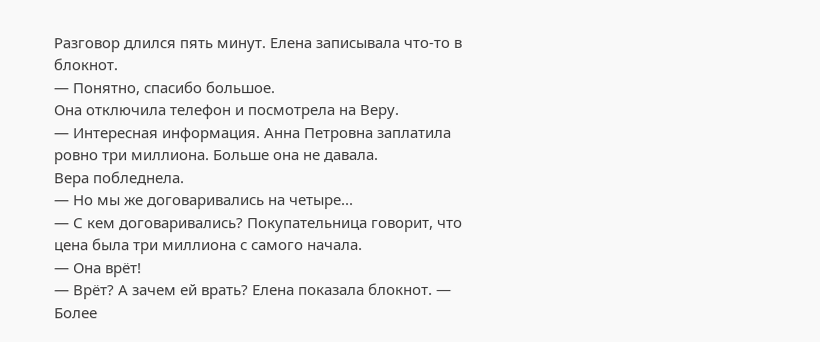Разговор длился пять минут. Елена записывала что-то в блокнот.
— Понятно, спасибо большое.
Она отключила телефон и посмотрела на Веру.
— Интересная информация. Анна Петровна заплатила ровно три миллиона. Больше она не давала.
Вера побледнела.
— Но мы же договаривались на четыре...
— С кем договаривались? Покупательница говорит, что цена была три миллиона с самого начала.
— Она врёт!
— Врёт? А зачем ей врать? Елена показала блокнот. — Более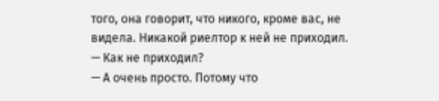того, она говорит, что никого, кроме вас, не видела. Никакой риелтор к ней не приходил.
— Как не приходил?
— А очень просто. Потому что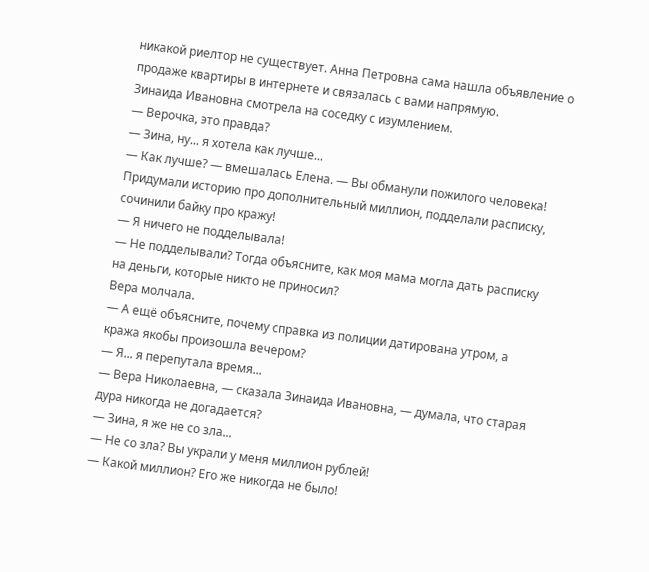никакой риелтор не существует. Анна Петровна сама нашла объявление о продаже квартиры в интернете и связалась с вами напрямую.
Зинаида Ивановна смотрела на соседку с изумлением.
— Верочка, это правда?
— Зина, ну... я хотела как лучше...
— Как лучше? — вмешалась Елена. — Вы обманули пожилого человека! Придумали историю про дополнительный миллион, подделали расписку, сочинили байку про кражу!
— Я ничего не подделывала!
— Не подделывали? Тогда объясните, как моя мама могла дать расписку на деньги, которые никто не приносил?
Вера молчала.
— А ещё объясните, почему справка из полиции датирована утром, а кража якобы произошла вечером?
— Я... я перепутала время...
— Вера Николаевна, — сказала Зинаида Ивановна, — думала, что старая дура никогда не догадается?
— Зина, я же не со зла...
— Не со зла? Вы украли у меня миллион рублей!
— Какой миллион? Его же никогда не было!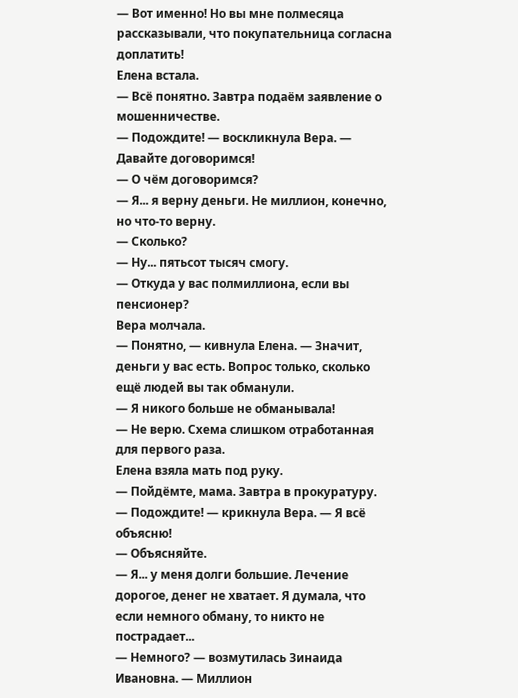— Вот именно! Но вы мне полмесяца рассказывали, что покупательница согласна доплатить!
Елена встала.
— Всё понятно. Завтра подаём заявление о мошенничестве.
— Подождите! — воскликнула Вера. — Давайте договоримся!
— О чём договоримся?
— Я... я верну деньги. Не миллион, конечно, но что-то верну.
— Сколько?
— Ну... пятьсот тысяч смогу.
— Откуда у вас полмиллиона, если вы пенсионер?
Вера молчала.
— Понятно, — кивнула Елена. — Значит, деньги у вас есть. Вопрос только, сколько ещё людей вы так обманули.
— Я никого больше не обманывала!
— Не верю. Схема слишком отработанная для первого раза.
Елена взяла мать под руку.
— Пойдёмте, мама. Завтра в прокуратуру.
— Подождите! — крикнула Вера. — Я всё объясню!
— Объясняйте.
— Я... у меня долги большие. Лечение дорогое, денег не хватает. Я думала, что если немного обману, то никто не пострадает...
— Немного? — возмутилась Зинаида Ивановна. — Миллион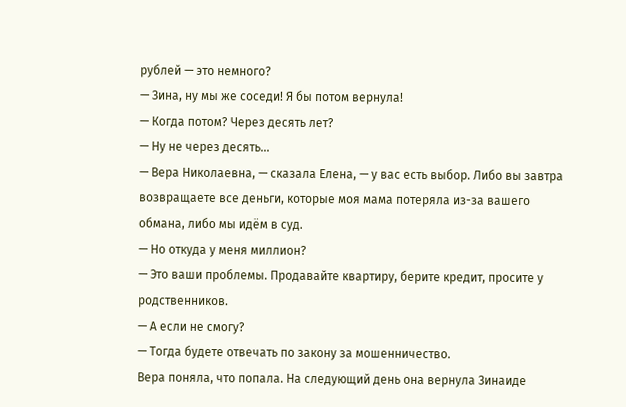рублей — это немного?
— Зина, ну мы же соседи! Я бы потом вернула!
— Когда потом? Через десять лет?
— Ну не через десять...
— Вера Николаевна, — сказала Елена, — у вас есть выбор. Либо вы завтра возвращаете все деньги, которые моя мама потеряла из-за вашего обмана, либо мы идём в суд.
— Но откуда у меня миллион?
— Это ваши проблемы. Продавайте квартиру, берите кредит, просите у родственников.
— А если не смогу?
— Тогда будете отвечать по закону за мошенничество.
Вера поняла, что попала. На следующий день она вернула Зинаиде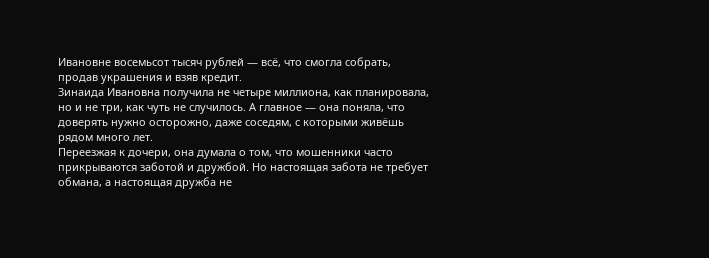Ивановне восемьсот тысяч рублей — всё, что смогла собрать, продав украшения и взяв кредит.
Зинаида Ивановна получила не четыре миллиона, как планировала, но и не три, как чуть не случилось. А главное — она поняла, что доверять нужно осторожно, даже соседям, с которыми живёшь рядом много лет.
Переезжая к дочери, она думала о том, что мошенники часто прикрываются заботой и дружбой. Но настоящая забота не требует обмана, а настоящая дружба не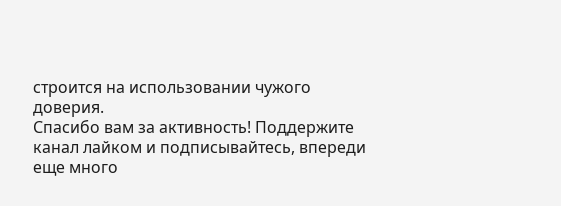строится на использовании чужого доверия.
Спасибо вам за активность! Поддержите канал лайком и подписывайтесь, впереди еще много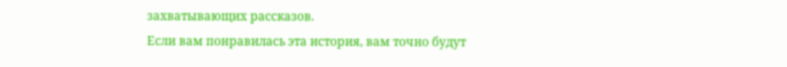захватывающих рассказов.
Если вам понравилась эта история, вам точно будут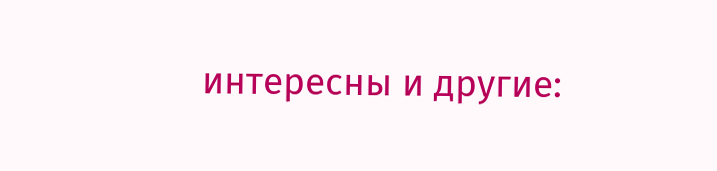интересны и другие: